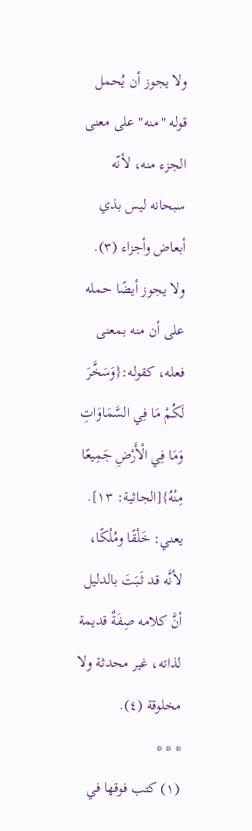ولا يجوز أن يُحمل قوله "منه" على معنى الجزء منه، لأنّه سبحانه ليس بذي أبعاض وأجزاء (٣).
ولا يجوز أيضًا حمله على أن منه بمعنى فعله، كقوله:{وَسَخَّرَ لَكُمْ مَا فِي السَّمَاوَاتِ وَمَا فِي الْأَرْضِ جَمِيعًا مِنْهُ}[الجاثية: ١٣]. يعني: خَلْقًا ومُلْكًا، لأنَّه قد ثَبَتَ بالدليل أنَّ كلامه صِفَةٌ قديمة لذاته، غير محدثة ولا مخلوقة (٤).
* * *
(١) كتب فوقها في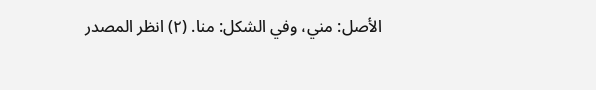الأصل: مني، وفي الشكل: منا. (٢) انظر المصدر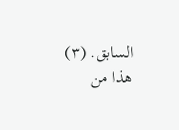السابق. (٣) هذا من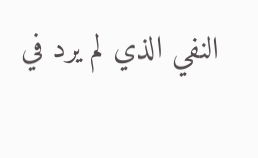النفي الذي لم يرد في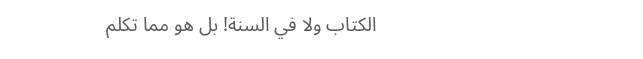الكتاب ولا في السنة! بل هو مما تكلم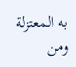به المعتزلة ومن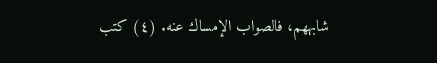شابههم، فالصواب الإمساك عنه. (٤) كتب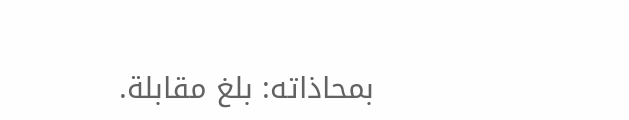بمحاذاته: بلغ مقابلة.